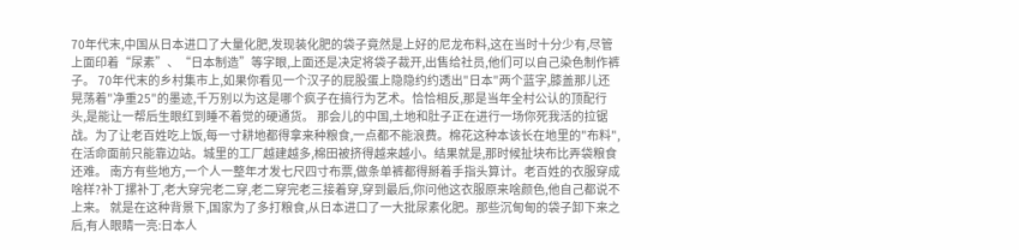70年代末,中国从日本进口了大量化肥,发现装化肥的袋子竟然是上好的尼龙布料,这在当时十分少有,尽管上面印着“尿素”、“日本制造”等字眼,上面还是决定将袋子裁开,出售给社员,他们可以自己染色制作裤子。 70年代末的乡村集市上,如果你看见一个汉子的屁股蛋上隐隐约约透出"日本"两个蓝字,膝盖那儿还晃荡着"净重25"的墨迹,千万别以为这是哪个疯子在搞行为艺术。恰恰相反,那是当年全村公认的顶配行头,是能让一帮后生眼红到睡不着觉的硬通货。 那会儿的中国,土地和肚子正在进行一场你死我活的拉锯战。为了让老百姓吃上饭,每一寸耕地都得拿来种粮食,一点都不能浪费。棉花这种本该长在地里的"布料",在活命面前只能靠边站。城里的工厂越建越多,棉田被挤得越来越小。结果就是,那时候扯块布比弄袋粮食还难。 南方有些地方,一个人一整年才发七尺四寸布票,做条单裤都得掰着手指头算计。老百姓的衣服穿成啥样?补丁摞补丁,老大穿完老二穿,老二穿完老三接着穿,穿到最后,你问他这衣服原来啥颜色,他自己都说不上来。 就是在这种背景下,国家为了多打粮食,从日本进口了一大批尿素化肥。那些沉甸甸的袋子卸下来之后,有人眼睛一亮:日本人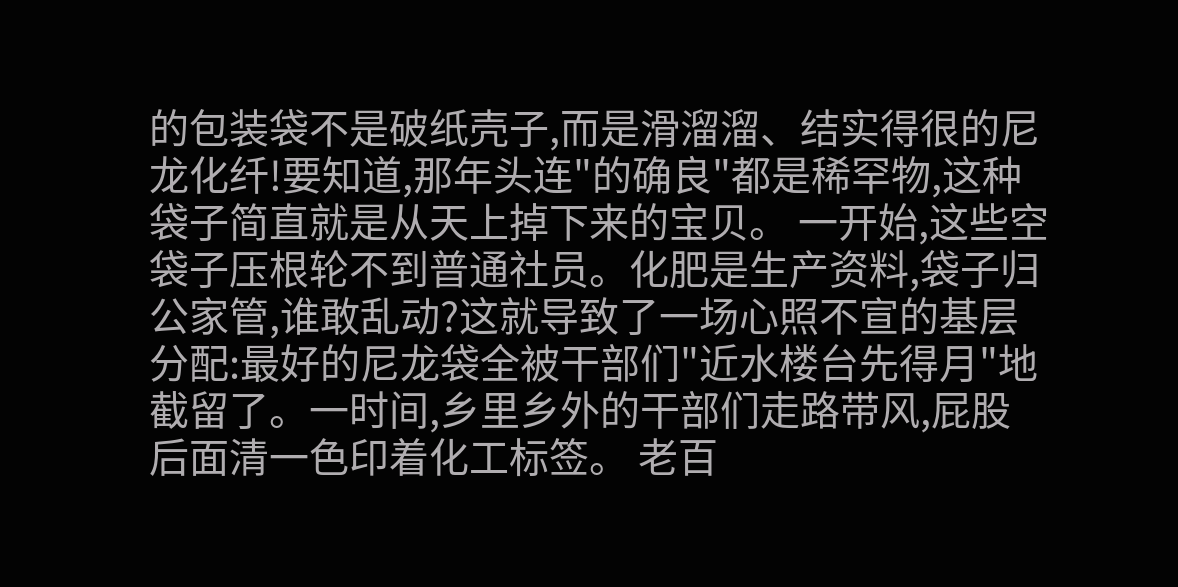的包装袋不是破纸壳子,而是滑溜溜、结实得很的尼龙化纤!要知道,那年头连"的确良"都是稀罕物,这种袋子简直就是从天上掉下来的宝贝。 一开始,这些空袋子压根轮不到普通社员。化肥是生产资料,袋子归公家管,谁敢乱动?这就导致了一场心照不宣的基层分配:最好的尼龙袋全被干部们"近水楼台先得月"地截留了。一时间,乡里乡外的干部们走路带风,屁股后面清一色印着化工标签。 老百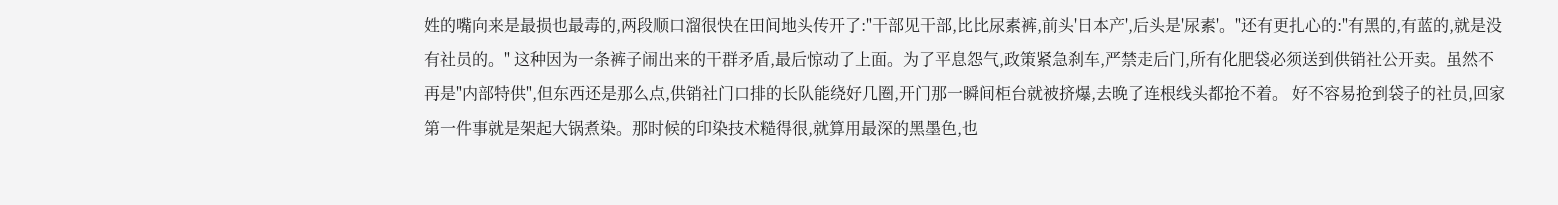姓的嘴向来是最损也最毒的,两段顺口溜很快在田间地头传开了:"干部见干部,比比尿素裤,前头'日本产',后头是'尿素'。"还有更扎心的:"有黑的,有蓝的,就是没有社员的。" 这种因为一条裤子闹出来的干群矛盾,最后惊动了上面。为了平息怨气,政策紧急刹车,严禁走后门,所有化肥袋必须送到供销社公开卖。虽然不再是"内部特供",但东西还是那么点,供销社门口排的长队能绕好几圈,开门那一瞬间柜台就被挤爆,去晚了连根线头都抢不着。 好不容易抢到袋子的社员,回家第一件事就是架起大锅煮染。那时候的印染技术糙得很,就算用最深的黑墨色,也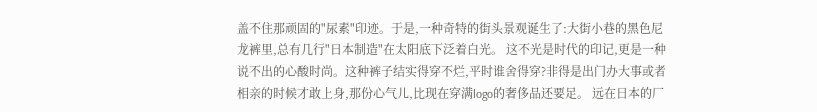盖不住那顽固的"尿素"印迹。于是,一种奇特的街头景观诞生了:大街小巷的黑色尼龙裤里,总有几行"日本制造"在太阳底下泛着白光。 这不光是时代的印记,更是一种说不出的心酸时尚。这种裤子结实得穿不烂,平时谁舍得穿?非得是出门办大事或者相亲的时候才敢上身,那份心气儿,比现在穿满logo的奢侈品还要足。 远在日本的厂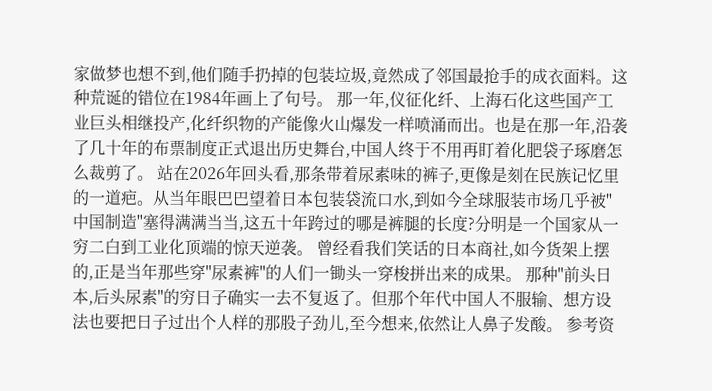家做梦也想不到,他们随手扔掉的包装垃圾,竟然成了邻国最抢手的成衣面料。这种荒诞的错位在1984年画上了句号。 那一年,仪征化纤、上海石化这些国产工业巨头相继投产,化纤织物的产能像火山爆发一样喷涌而出。也是在那一年,沿袭了几十年的布票制度正式退出历史舞台,中国人终于不用再盯着化肥袋子琢磨怎么裁剪了。 站在2026年回头看,那条带着尿素味的裤子,更像是刻在民族记忆里的一道疤。从当年眼巴巴望着日本包装袋流口水,到如今全球服装市场几乎被"中国制造"塞得满满当当,这五十年跨过的哪是裤腿的长度?分明是一个国家从一穷二白到工业化顶端的惊天逆袭。 曾经看我们笑话的日本商社,如今货架上摆的,正是当年那些穿"尿素裤"的人们一锄头一穿梭拼出来的成果。 那种"前头日本,后头尿素"的穷日子确实一去不复返了。但那个年代中国人不服输、想方设法也要把日子过出个人样的那股子劲儿,至今想来,依然让人鼻子发酸。 参考资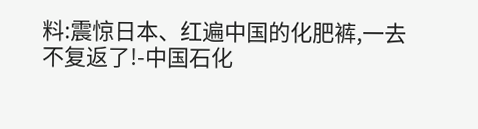料:震惊日本、红遍中国的化肥裤,一去不复返了!-中国石化